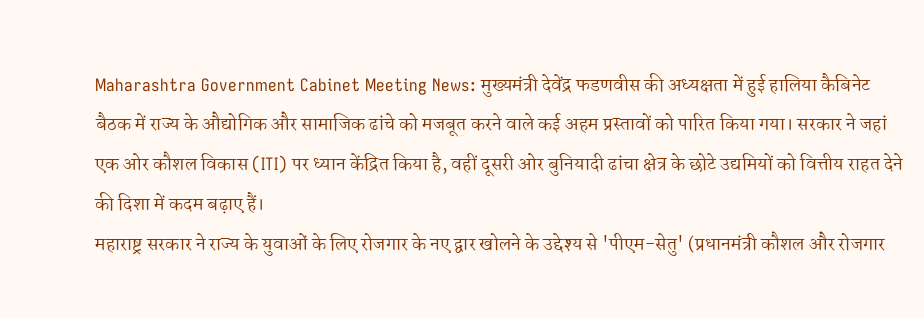Maharashtra Government Cabinet Meeting News: मुख्यमंत्री देवेंद्र फडणवीस की अध्यक्षता में हुई हालिया कैबिनेट बैठक में राज्य के औद्योगिक और सामाजिक ढांचे को मजबूत करने वाले कई अहम प्रस्तावों को पारित किया गया। सरकार ने जहां एक ओर कौशल विकास (ITI) पर ध्यान केंद्रित किया है, वहीं दूसरी ओर बुनियादी ढांचा क्षेत्र के छोटे उद्यमियों को वित्तीय राहत देने की दिशा में कदम बढ़ाए हैं।
महाराष्ट्र सरकार ने राज्य के युवाओं के लिए रोजगार के नए द्वार खोलने के उद्देश्य से 'पीएम-सेतु' (प्रधानमंत्री कौशल और रोजगार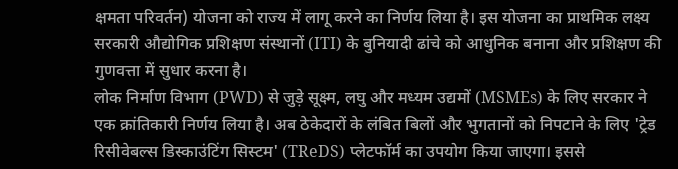क्षमता परिवर्तन) योजना को राज्य में लागू करने का निर्णय लिया है। इस योजना का प्राथमिक लक्ष्य सरकारी औद्योगिक प्रशिक्षण संस्थानों (ITI) के बुनियादी ढांचे को आधुनिक बनाना और प्रशिक्षण की गुणवत्ता में सुधार करना है।
लोक निर्माण विभाग (PWD) से जुड़े सूक्ष्म, लघु और मध्यम उद्यमों (MSMEs) के लिए सरकार ने एक क्रांतिकारी निर्णय लिया है। अब ठेकेदारों के लंबित बिलों और भुगतानों को निपटाने के लिए 'ट्रेड रिसीवेबल्स डिस्काउंटिंग सिस्टम' (TReDS) प्लेटफॉर्म का उपयोग किया जाएगा। इससे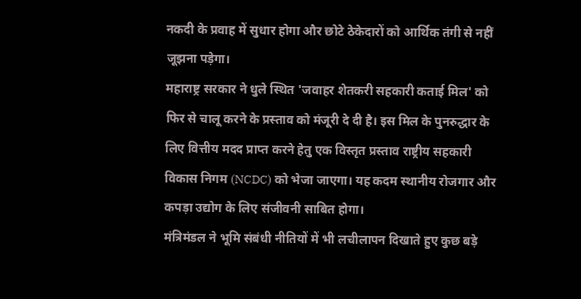नकदी के प्रवाह में सुधार होगा और छोटे ठेकेदारों को आर्थिक तंगी से नहीं जूझना पड़ेगा।
महाराष्ट्र सरकार ने धुले स्थित 'जवाहर शेतकरी सहकारी कताई मिल' को फिर से चालू करने के प्रस्ताव को मंजूरी दे दी है। इस मिल के पुनरुद्धार के लिए वित्तीय मदद प्राप्त करने हेतु एक विस्तृत प्रस्ताव राष्ट्रीय सहकारी विकास निगम (NCDC) को भेजा जाएगा। यह कदम स्थानीय रोजगार और कपड़ा उद्योग के लिए संजीवनी साबित होगा।
मंत्रिमंडल ने भूमि संबंधी नीतियों में भी लचीलापन दिखाते हुए कुछ बड़े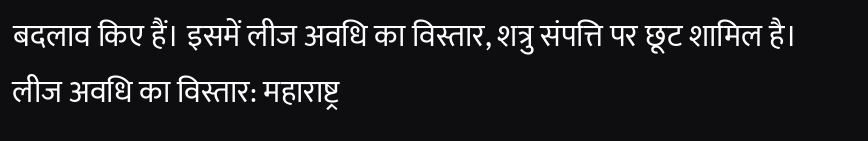बदलाव किए हैं। इसमें लीज अवधि का विस्तार, शत्रु संपत्ति पर छूट शामिल है।
लीज अवधि का विस्तार: महाराष्ट्र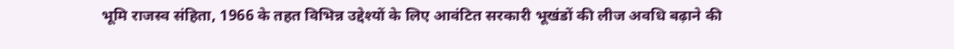भूमि राजस्व संहिता, 1966 के तहत विभिन्न उद्देश्यों के लिए आवंटित सरकारी भूखंडों की लीज अवधि बढ़ाने की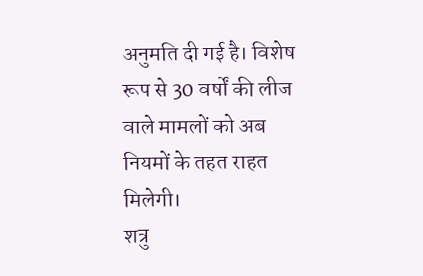अनुमति दी गई है। विशेष रूप से 30 वर्षों की लीज वाले मामलों को अब नियमों के तहत राहत मिलेगी।
शत्रु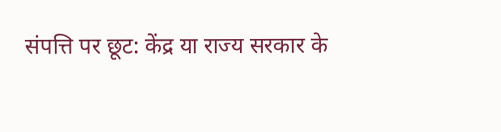संपत्ति पर छूट: केंद्र या राज्य सरकार के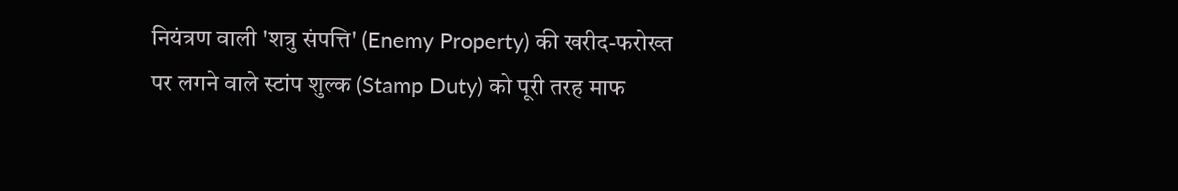नियंत्रण वाली 'शत्रु संपत्ति' (Enemy Property) की खरीद-फरोख्त पर लगने वाले स्टांप शुल्क (Stamp Duty) को पूरी तरह माफ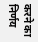करने का निर्णय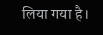लिया गया है।